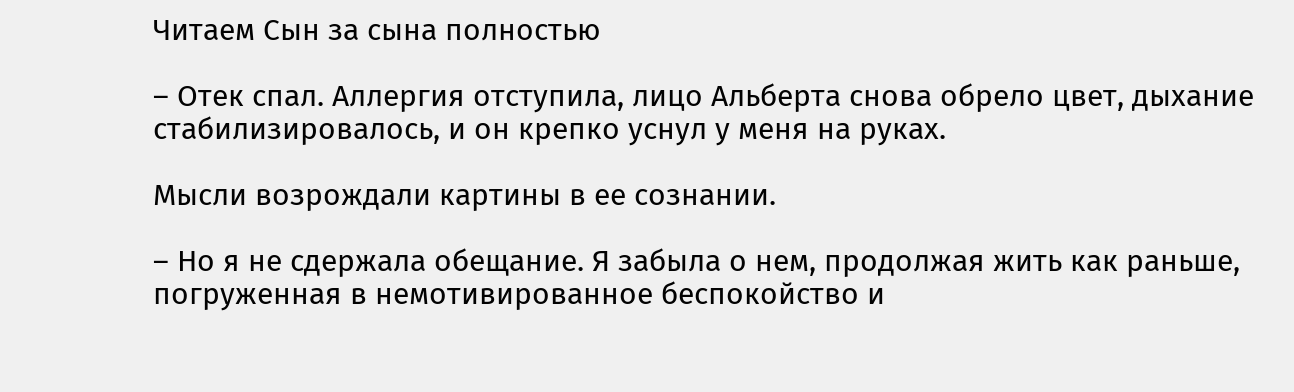Читаем Сын за сына полностью

– Отек спал. Аллергия отступила, лицо Альберта снова обрело цвет, дыхание стабилизировалось, и он крепко уснул у меня на руках.

Мысли возрождали картины в ее сознании.

– Но я не сдержала обещание. Я забыла о нем, продолжая жить как раньше, погруженная в немотивированное беспокойство и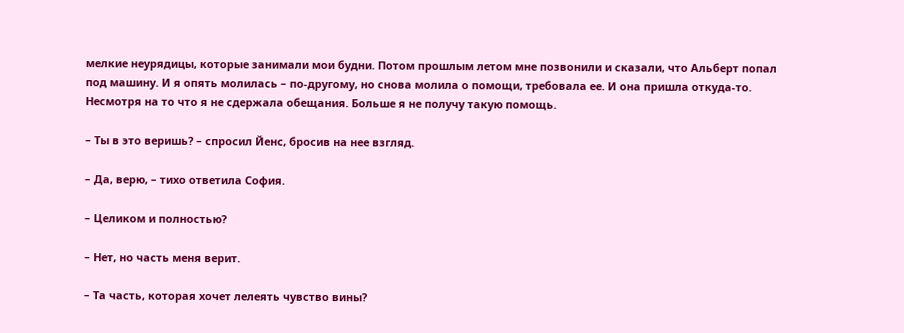мелкие неурядицы, которые занимали мои будни. Потом прошлым летом мне позвонили и сказали, что Альберт попал под машину. И я опять молилась – по-другому, но снова молила о помощи, требовала ее. И она пришла откуда-то. Несмотря на то что я не сдержала обещания. Больше я не получу такую помощь.

– Ты в это веришь? – спросил Йенс, бросив на нее взгляд.

– Да, верю, – тихо ответила София.

– Целиком и полностью?

– Нет, но часть меня верит.

– Та часть, которая хочет лелеять чувство вины?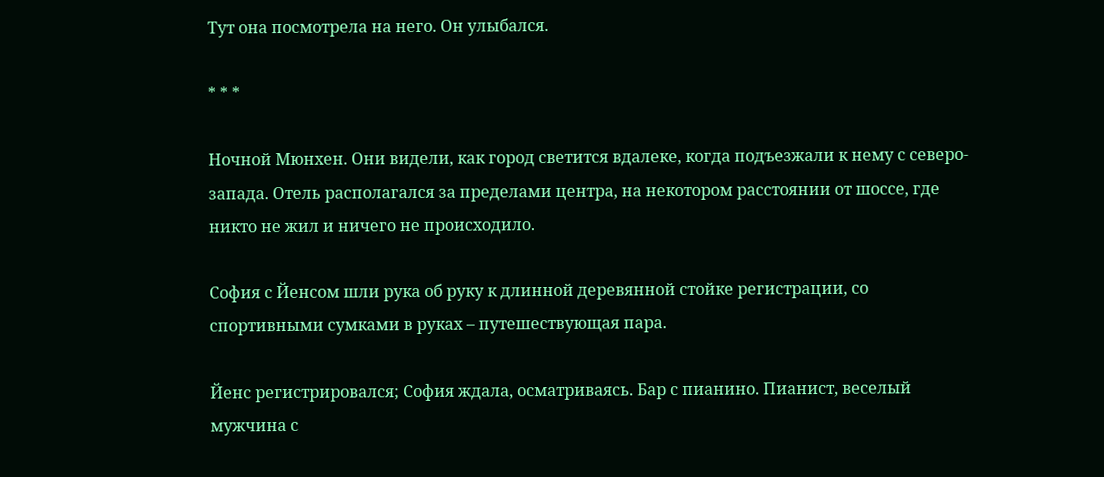Тут она посмотрела на него. Он улыбался.

* * *

Ночной Мюнхен. Они видели, как город светится вдалеке, когда подъезжали к нему с северо-запада. Отель располагался за пределами центра, на некотором расстоянии от шоссе, где никто не жил и ничего не происходило.

София с Йенсом шли рука об руку к длинной деревянной стойке регистрации, со спортивными сумками в руках – путешествующая пара.

Йенс регистрировался; София ждала, осматриваясь. Бар с пианино. Пианист, веселый мужчина с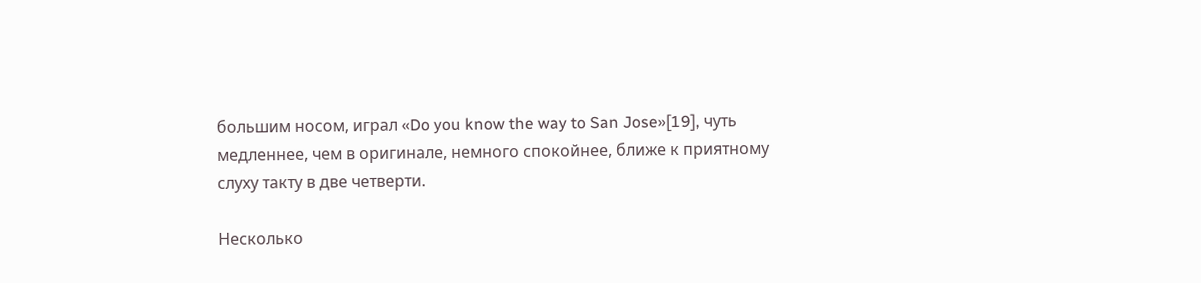большим носом, играл «Do you know the way to San Jose»[19], чуть медленнее, чем в оригинале, немного спокойнее, ближе к приятному слуху такту в две четверти.

Несколько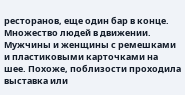ресторанов, еще один бар в конце. Множество людей в движении. Мужчины и женщины с ремешками и пластиковыми карточками на шее. Похоже, поблизости проходила выставка или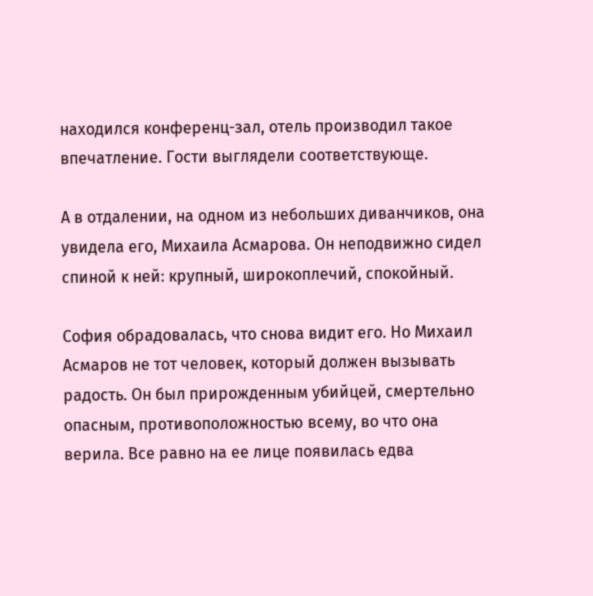находился конференц-зал, отель производил такое впечатление. Гости выглядели соответствующе.

А в отдалении, на одном из небольших диванчиков, она увидела его, Михаила Асмарова. Он неподвижно сидел спиной к ней: крупный, широкоплечий, спокойный.

София обрадовалась, что снова видит его. Но Михаил Асмаров не тот человек, который должен вызывать радость. Он был прирожденным убийцей, смертельно опасным, противоположностью всему, во что она верила. Все равно на ее лице появилась едва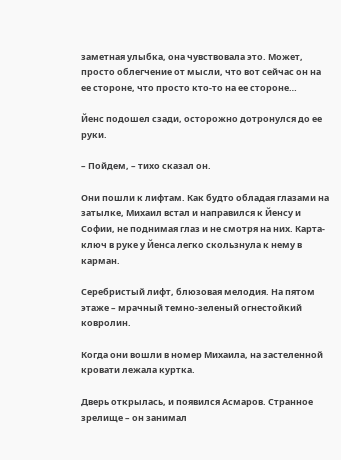заметная улыбка, она чувствовала это. Может, просто облегчение от мысли, что вот сейчас он на ее стороне, что просто кто-то на ее стороне…

Йенс подошел сзади, осторожно дотронулся до ее руки.

– Пойдем, – тихо сказал он.

Они пошли к лифтам. Как будто обладая глазами на затылке, Михаил встал и направился к Йенсу и Софии, не поднимая глаз и не смотря на них. Карта-ключ в руке у Йенса легко скользнула к нему в карман.

Серебристый лифт, блюзовая мелодия. На пятом этаже – мрачный темно-зеленый огнестойкий ковролин.

Когда они вошли в номер Михаила, на застеленной кровати лежала куртка.

Дверь открылась, и появился Асмаров. Странное зрелище – он занимал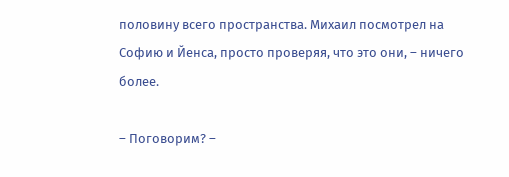половину всего пространства. Михаил посмотрел на Софию и Йенса, просто проверяя, что это они, – ничего более.

– Поговорим? –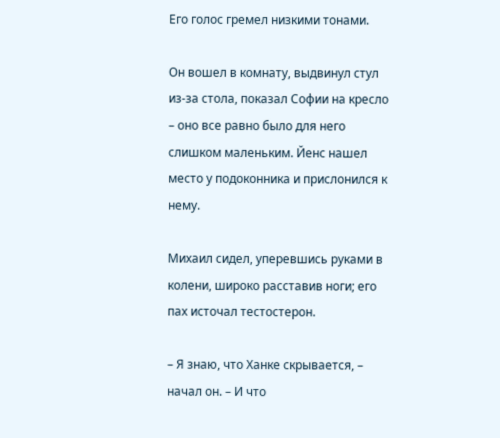Его голос гремел низкими тонами.

Он вошел в комнату, выдвинул стул из-за стола, показал Софии на кресло – оно все равно было для него слишком маленьким. Йенс нашел место у подоконника и прислонился к нему.

Михаил сидел, уперевшись руками в колени, широко расставив ноги; его пах источал тестостерон.

– Я знаю, что Ханке скрывается, – начал он. – И что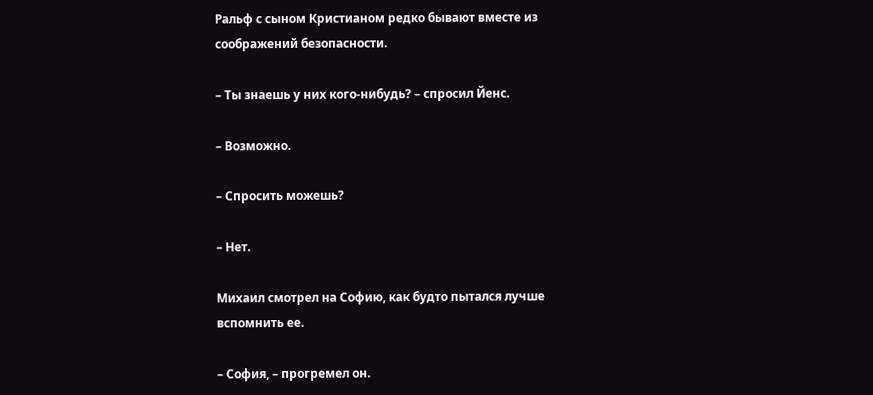Ральф с сыном Кристианом редко бывают вместе из соображений безопасности.

– Ты знаешь у них кого-нибудь? – спросил Йенс.

– Возможно.

– Спросить можешь?

– Нет.

Михаил смотрел на Софию, как будто пытался лучше вспомнить ее.

– София, – прогремел он.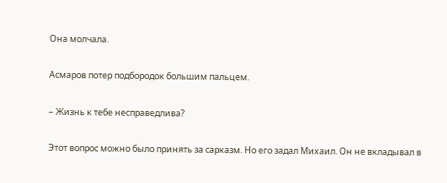Она молчала.

Асмаров потер подбородок большим пальцем.

– Жизнь к тебе несправедлива?

Этот вопрос можно было принять за сарказм. Но его задал Михаил. Он не вкладывал в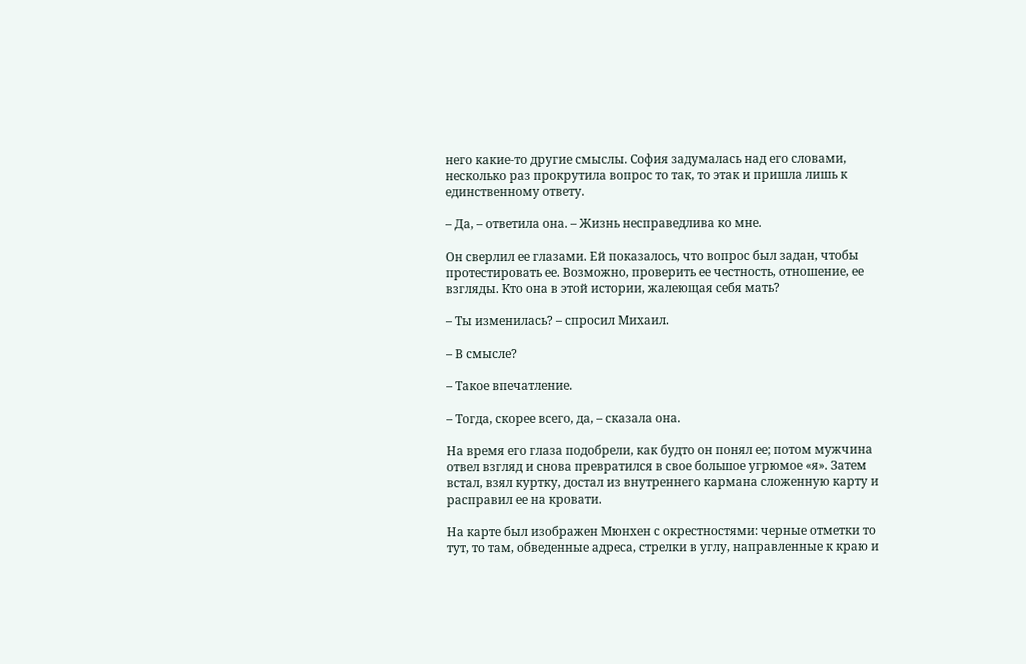него какие-то другие смыслы. София задумалась над его словами, несколько раз прокрутила вопрос то так, то этак и пришла лишь к единственному ответу.

– Да, – ответила она. – Жизнь несправедлива ко мне.

Он сверлил ее глазами. Ей показалось, что вопрос был задан, чтобы протестировать ее. Возможно, проверить ее честность, отношение, ее взгляды. Кто она в этой истории, жалеющая себя мать?

– Ты изменилась? – спросил Михаил.

– В смысле?

– Такое впечатление.

– Тогда, скорее всего, да, – сказала она.

На время его глаза подобрели, как будто он понял ее; потом мужчина отвел взгляд и снова превратился в свое большое угрюмое «я». Затем встал, взял куртку, достал из внутреннего кармана сложенную карту и расправил ее на кровати.

На карте был изображен Мюнхен с окрестностями: черные отметки то тут, то там, обведенные адреса, стрелки в углу, направленные к краю и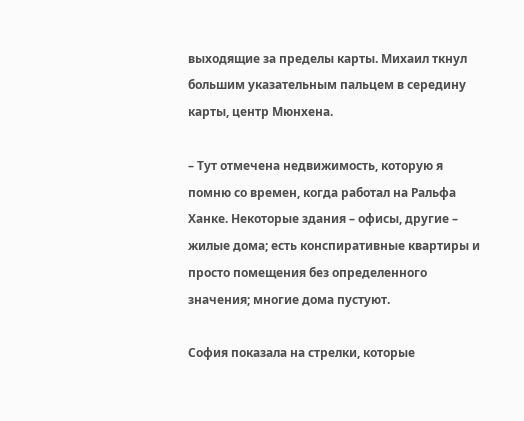выходящие за пределы карты. Михаил ткнул большим указательным пальцем в середину карты, центр Мюнхена.

– Тут отмечена недвижимость, которую я помню со времен, когда работал на Ральфа Ханке. Некоторые здания – офисы, другие – жилые дома; есть конспиративные квартиры и просто помещения без определенного значения; многие дома пустуют.

София показала на стрелки, которые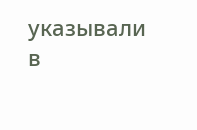указывали в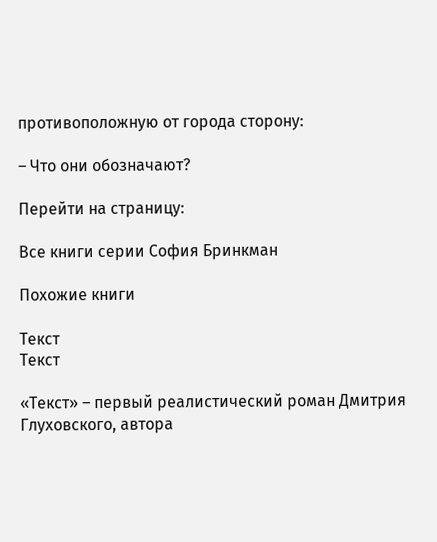противоположную от города сторону:

– Что они обозначают?

Перейти на страницу:

Все книги серии София Бринкман

Похожие книги

Текст
Текст

«Текст» – первый реалистический роман Дмитрия Глуховского, автора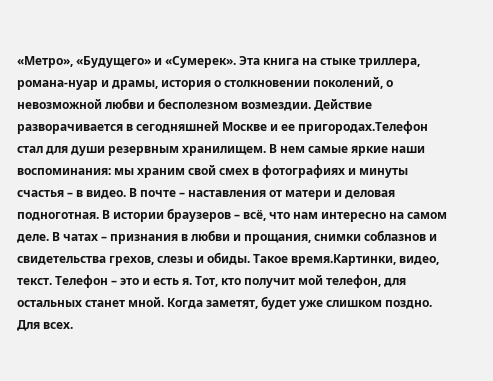«Метро», «Будущего» и «Сумерек». Эта книга на стыке триллера, романа-нуар и драмы, история о столкновении поколений, о невозможной любви и бесполезном возмездии. Действие разворачивается в сегодняшней Москве и ее пригородах.Телефон стал для души резервным хранилищем. В нем самые яркие наши воспоминания: мы храним свой смех в фотографиях и минуты счастья – в видео. В почте – наставления от матери и деловая подноготная. В истории браузеров – всё, что нам интересно на самом деле. В чатах – признания в любви и прощания, снимки соблазнов и свидетельства грехов, слезы и обиды. Такое время.Картинки, видео, текст. Телефон – это и есть я. Тот, кто получит мой телефон, для остальных станет мной. Когда заметят, будет уже слишком поздно. Для всех.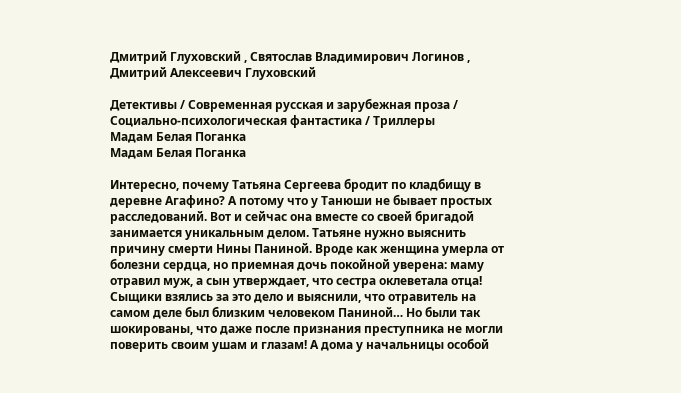Дмитрий Глуховский , Святослав Владимирович Логинов , Дмитрий Алексеевич Глуховский

Детективы / Современная русская и зарубежная проза / Социально-психологическая фантастика / Триллеры
Мадам Белая Поганка
Мадам Белая Поганка

Интересно, почему Татьяна Сергеева бродит по кладбищу в деревне Агафино? А потому что у Танюши не бывает простых расследований. Вот и сейчас она вместе со своей бригадой занимается уникальным делом. Татьяне нужно выяснить причину смерти Нины Паниной. Вроде как женщина умерла от болезни сердца, но приемная дочь покойной уверена: маму отравил муж, а сын утверждает, что сестра оклеветала отца!  Сыщики взялись за это дело и выяснили, что отравитель на самом деле был близким человеком Паниной… Но были так шокированы, что даже после признания преступника не могли поверить своим ушам и глазам! А дома у начальницы особой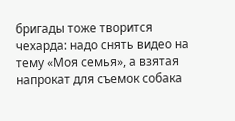бригады тоже творится чехарда: надо снять видео на тему «Моя семья», а взятая напрокат для съемок собака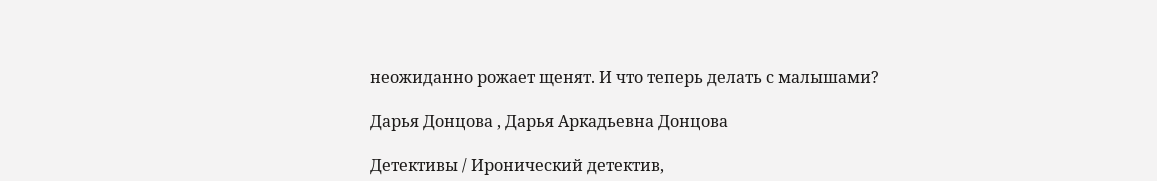неожиданно рожает щенят. И что теперь делать с малышами?

Дарья Донцова , Дарья Аркадьевна Донцова

Детективы / Иронический детектив,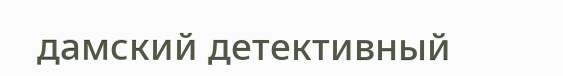дамский детективный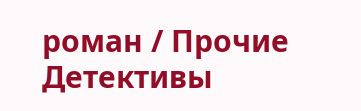роман / Прочие Детективы